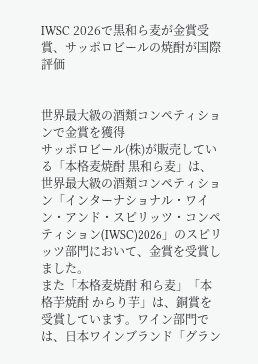IWSC 2026で黒和ら麦が金賞受賞、サッポロビールの焼酎が国際評価


世界最大級の酒類コンペティションで金賞を獲得
サッポロビール(株)が販売している「本格麦焼酎 黒和ら麦」は、世界最大級の酒類コンペティション「インターナショナル・ワイン・アンド・スピリッツ・コンペティション(IWSC)2026」のスピリッツ部門において、金賞を受賞しました。
また「本格麦焼酎 和ら麦」「本格芋焼酎 からり芋」は、銅賞を受賞しています。ワイン部門では、日本ワインブランド「グラン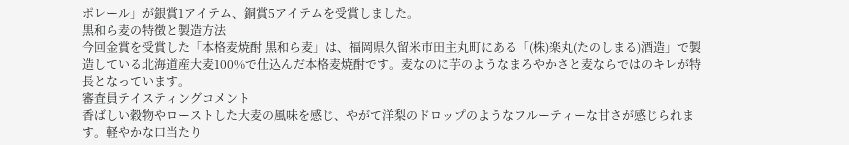ポレール」が銀賞1アイテム、銅賞5アイテムを受賞しました。
黒和ら麦の特徴と製造方法
今回金賞を受賞した「本格麦焼酎 黒和ら麦」は、福岡県久留米市田主丸町にある「(株)楽丸(たのしまる)酒造」で製造している北海道産大麦100%で仕込んだ本格麦焼酎です。麦なのに芋のようなまろやかさと麦ならではのキレが特長となっています。
審査員テイスティングコメント
香ばしい穀物やローストした大麦の風味を感じ、やがて洋梨のドロップのようなフルーティーな甘さが感じられます。軽やかな口当たり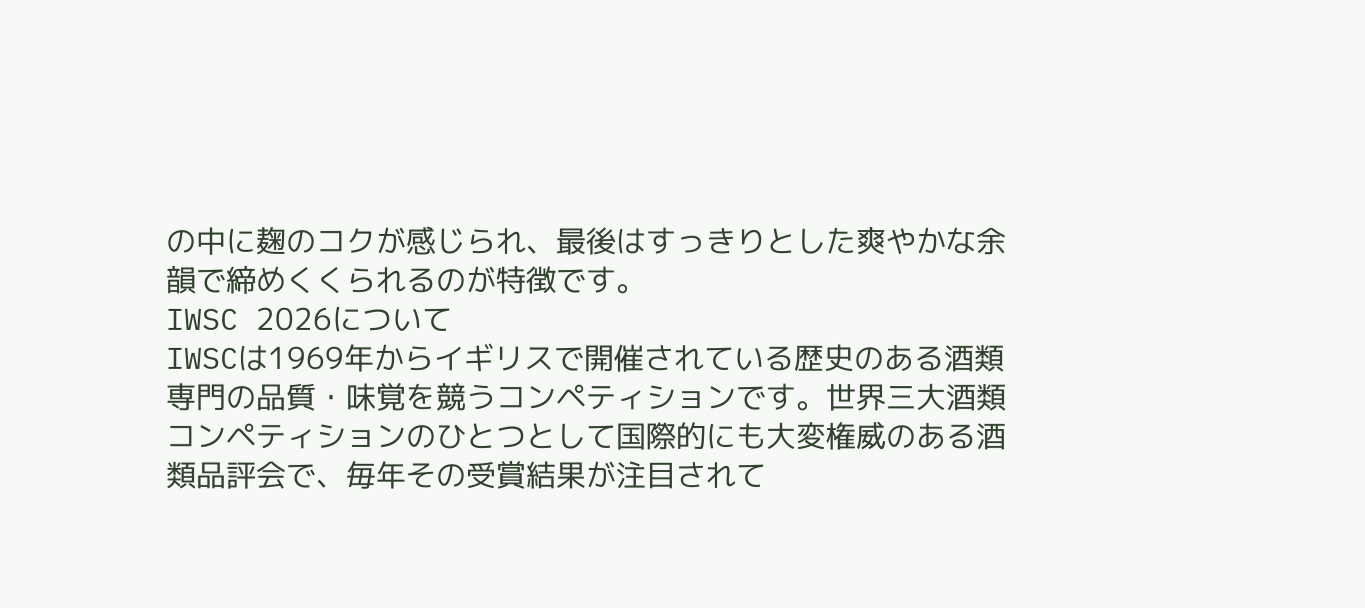の中に麹のコクが感じられ、最後はすっきりとした爽やかな余韻で締めくくられるのが特徴です。
IWSC 2026について
IWSCは1969年からイギリスで開催されている歴史のある酒類専門の品質・味覚を競うコンペティションです。世界三大酒類コンペティションのひとつとして国際的にも大変権威のある酒類品評会で、毎年その受賞結果が注目されて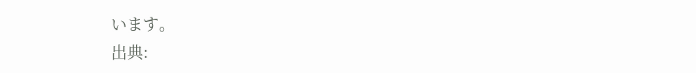います。
出典: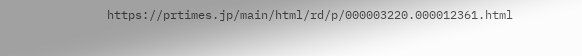https://prtimes.jp/main/html/rd/p/000003220.000012361.html